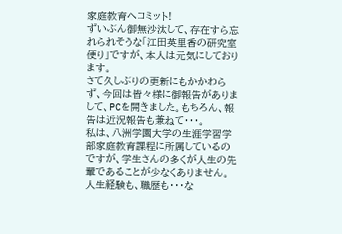家庭教育へコミット!
ずいぶん御無沙汰して、存在すら忘れられそうな「江田英里香の研究室便り」ですが、本人は元気にしております。
さて久しぶりの更新にもかかわらず、今回は皆々様に御報告がありまして、PCを開きました。もちろん、報告は近況報告も兼ねて・・・。
私は、八洲学園大学の生涯学習学部家庭教育課程に所属しているのですが、学生さんの多くが人生の先輩であることが少なくありません。人生経験も、職歴も・・・な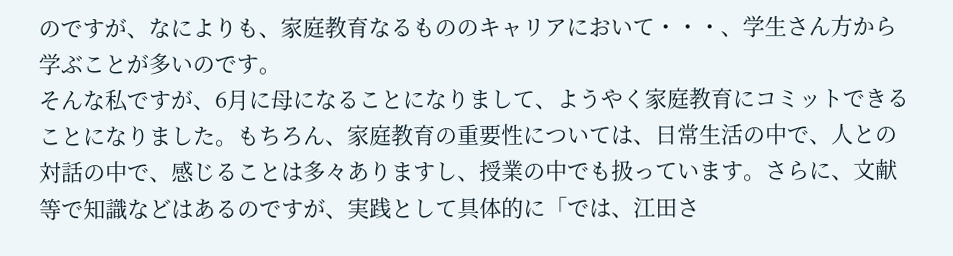のですが、なによりも、家庭教育なるもののキャリアにおいて・・・、学生さん方から学ぶことが多いのです。
そんな私ですが、6月に母になることになりまして、ようやく家庭教育にコミットできることになりました。もちろん、家庭教育の重要性については、日常生活の中で、人との対話の中で、感じることは多々ありますし、授業の中でも扱っています。さらに、文献等で知識などはあるのですが、実践として具体的に「では、江田さ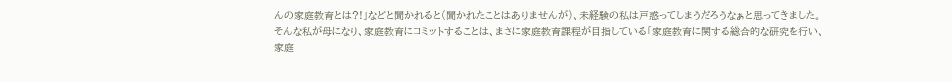んの家庭教育とは?!」などと聞かれると(聞かれたことはありませんが)、未経験の私は戸惑ってしまうだろうなぁと思ってきました。
そんな私が母になり、家庭教育にコミットすることは、まさに家庭教育課程が目指している「家庭教育に関する総合的な研究を行い、家庭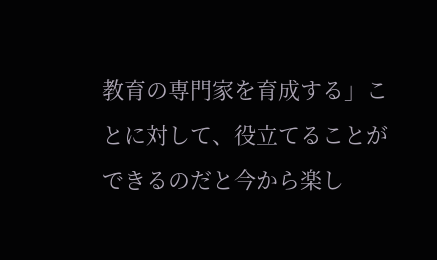教育の専門家を育成する」ことに対して、役立てることができるのだと今から楽し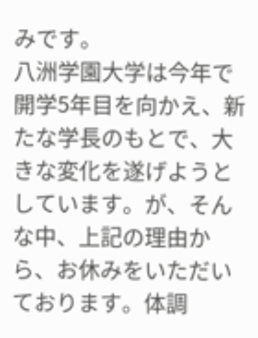みです。
八洲学園大学は今年で開学5年目を向かえ、新たな学長のもとで、大きな変化を遂げようとしています。が、そんな中、上記の理由から、お休みをいただいております。体調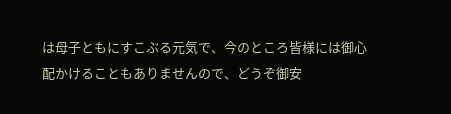は母子ともにすこぶる元気で、今のところ皆様には御心配かけることもありませんので、どうぞ御安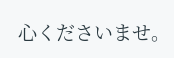心くださいませ。